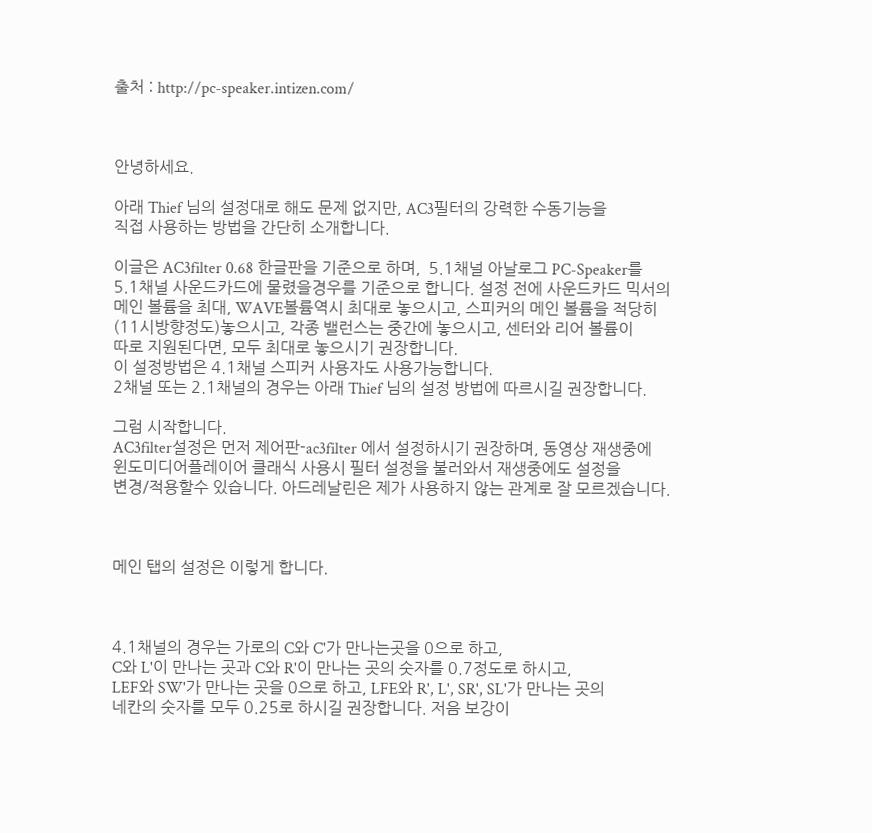출처 : http://pc-speaker.intizen.com/



안녕하세요.

아래 Thief 님의 설정대로 해도 문제 없지만, AC3필터의 강력한 수동기능을
직접 사용하는 방법을 간단히 소개합니다.

이글은 AC3filter 0.68 한글판을 기준으로 하며,  5.1채널 아날로그 PC-Speaker를
5.1채널 사운드카드에 물렸을경우를 기준으로 합니다. 설정 전에 사운드카드 믹서의
메인 볼륨을 최대, WAVE볼륨역시 최대로 놓으시고, 스피커의 메인 볼륨을 적당히
(11시방향정도)놓으시고, 각종 밸런스는 중간에 놓으시고, 센터와 리어 볼륨이
따로 지원된다면, 모두 최대로 놓으시기 권장합니다.
이 설정방법은 4.1채널 스피커 사용자도 사용가능합니다.
2채널 또는 2.1채널의 경우는 아래 Thief 님의 설정 방법에 따르시길 권장합니다.

그럼 시작합니다.
AC3filter설정은 먼저 제어판-ac3filter 에서 설정하시기 권장하며, 동영상 재생중에
윈도미디어플레이어 클래식 사용시 필터 설정을 불러와서 재생중에도 설정을
변경/적용할수 있습니다. 아드레날린은 제가 사용하지 않는 관계로 잘 모르겠습니다.



메인 탭의 설정은 이렇게 합니다.



4.1채널의 경우는 가로의 C와 C'가 만나는곳을 0으로 하고,
C와 L'이 만나는 곳과 C와 R'이 만나는 곳의 숫자를 0.7정도로 하시고,
LEF와 SW'가 만나는 곳을 0으로 하고, LFE와 R', L', SR', SL'가 만나는 곳의
네칸의 숫자를 모두 0.25로 하시길 권장합니다. 저음 보강이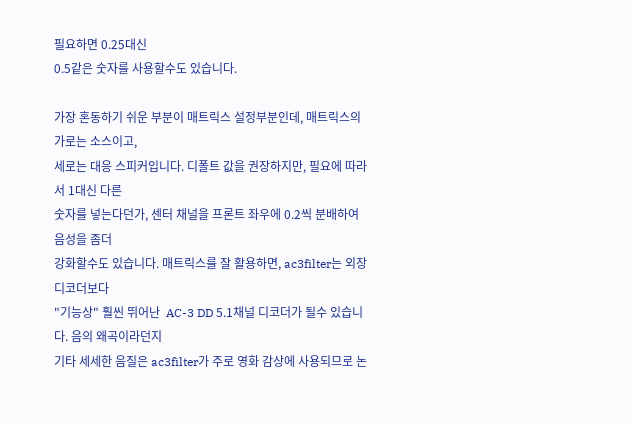필요하면 0.25대신
0.5같은 숫자를 사용할수도 있습니다.

가장 혼동하기 쉬운 부분이 매트릭스 설정부분인데, 매트릭스의 가로는 소스이고,
세로는 대응 스피커입니다. 디폴트 값을 권장하지만, 필요에 따라서 1대신 다른
숫자를 넣는다던가, 센터 채널을 프론트 좌우에 0.2씩 분배하여 음성을 좀더
강화할수도 있습니다. 매트릭스를 잘 활용하면, ac3filter는 외장 디코더보다
"기능상" 훨씬 뛰어난  AC-3 DD 5.1채널 디코더가 될수 있습니다. 음의 왜곡이라던지
기타 세세한 음질은 ac3filter가 주로 영화 감상에 사용되므로 논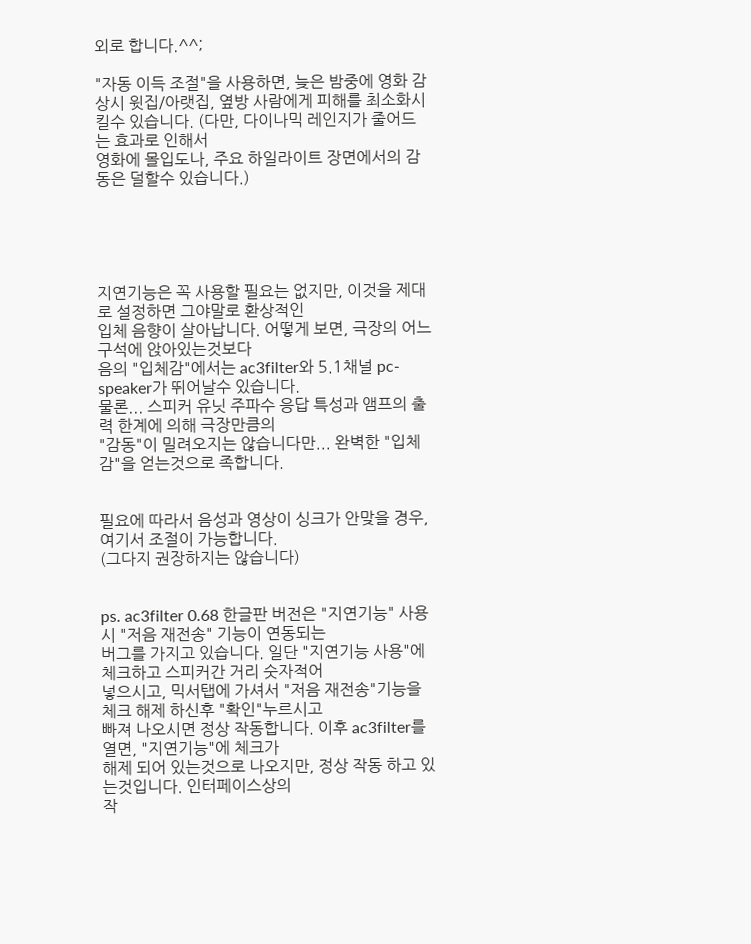외로 합니다.^^;

"자동 이득 조절"을 사용하면, 늦은 밤중에 영화 감상시 윗집/아랫집, 옆방 사람에게 피해를 최소화시킬수 있습니다. (다만, 다이나믹 레인지가 줄어드는 효과로 인해서
영화에 몰입도나, 주요 하일라이트 장면에서의 감동은 덜할수 있습니다.)





지연기능은 꼭 사용할 필요는 없지만, 이것을 제대로 설정하면 그야말로 환상적인
입체 음향이 살아납니다. 어떻게 보면, 극장의 어느 구석에 앉아있는것보다
음의 "입체감"에서는 ac3filter와 5.1채널 pc-speaker가 뛰어날수 있습니다.
물론... 스피커 유닛 주파수 응답 특성과 앰프의 출력 한계에 의해 극장만큼의
"감동"이 밀려오지는 않습니다만... 완벽한 "입체감"을 얻는것으로 족합니다.


필요에 따라서 음성과 영상이 싱크가 안맞을 경우, 여기서 조절이 가능합니다.
(그다지 권장하지는 않습니다)


ps. ac3filter 0.68 한글판 버전은 "지연기능" 사용시 "저음 재전송" 기능이 연동되는
버그를 가지고 있습니다. 일단 "지연기능 사용"에 체크하고 스피커간 거리 숫자적어
넣으시고, 믹서탭에 가셔서 "저음 재전송"기능을 체크 해제 하신후 "확인"누르시고
빠져 나오시면 정상 작동합니다. 이후 ac3filter를 열면, "지연기능"에 체크가
해제 되어 있는것으로 나오지만, 정상 작동 하고 있는것입니다. 인터페이스상의
작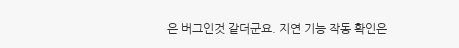은 버그인것 같더군요. 지연 기능 작동 확인은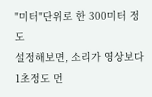"미터"단위로 한 300미터 정도
설정해보면, 소리가 영상보다 1초정도 먼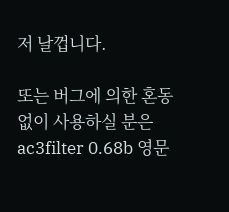저 날껍니다.

또는 버그에 의한 혼동없이 사용하실 분은 ac3filter 0.68b 영문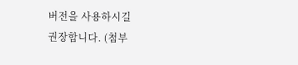버전을 사용하시길
권장합니다. (첨부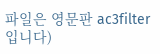파일은 영문판 ac3filter입니다)